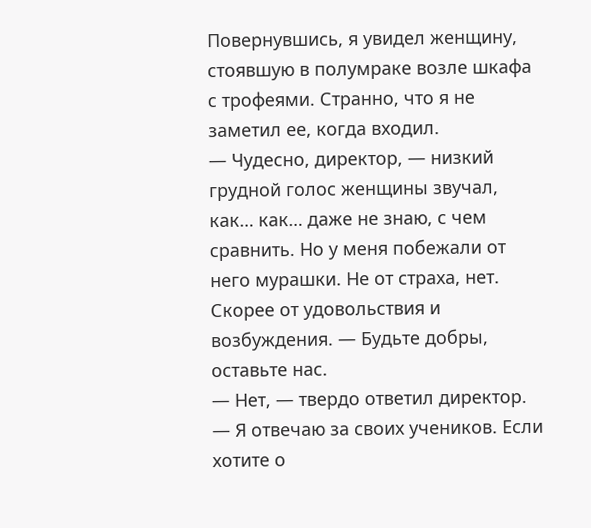Повернувшись, я увидел женщину, стоявшую в полумраке возле шкафа с трофеями. Странно, что я не заметил ее, когда входил.
— Чудесно, директор, — низкий грудной голос женщины звучал, как… как… даже не знаю, с чем сравнить. Но у меня побежали от него мурашки. Не от страха, нет. Скорее от удовольствия и возбуждения. — Будьте добры, оставьте нас.
— Нет, — твердо ответил директор. — Я отвечаю за своих учеников. Если хотите о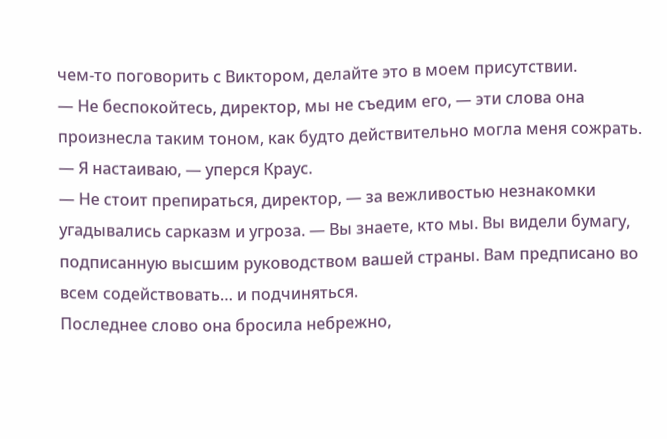чем-то поговорить с Виктором, делайте это в моем присутствии.
— Не беспокойтесь, директор, мы не съедим его, — эти слова она произнесла таким тоном, как будто действительно могла меня сожрать.
— Я настаиваю, — уперся Краус.
— Не стоит препираться, директор, — за вежливостью незнакомки угадывались сарказм и угроза. — Вы знаете, кто мы. Вы видели бумагу, подписанную высшим руководством вашей страны. Вам предписано во всем содействовать… и подчиняться.
Последнее слово она бросила небрежно,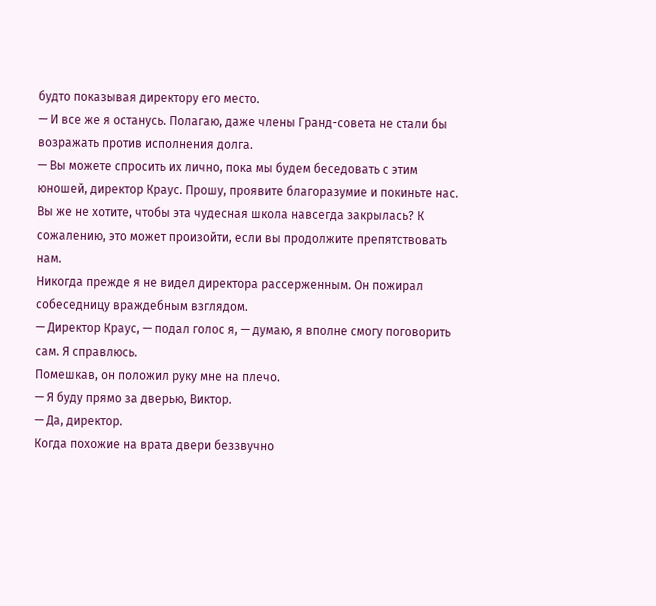будто показывая директору его место.
— И все же я останусь. Полагаю, даже члены Гранд-совета не стали бы возражать против исполнения долга.
— Вы можете спросить их лично, пока мы будем беседовать с этим юношей, директор Краус. Прошу, проявите благоразумие и покиньте нас. Вы же не хотите, чтобы эта чудесная школа навсегда закрылась? К сожалению, это может произойти, если вы продолжите препятствовать нам.
Никогда прежде я не видел директора рассерженным. Он пожирал собеседницу враждебным взглядом.
— Директор Краус, — подал голос я, — думаю, я вполне смогу поговорить сам. Я справлюсь.
Помешкав, он положил руку мне на плечо.
— Я буду прямо за дверью, Виктор.
— Да, директор.
Когда похожие на врата двери беззвучно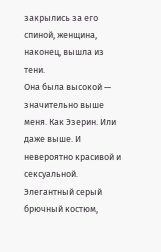закрылись за его спиной, женщина, наконец, вышла из тени.
Она была высокой — значительно выше меня. Как Эзерин. Или даже выше. И невероятно красивой и сексуальной.
Элегантный серый брючный костюм,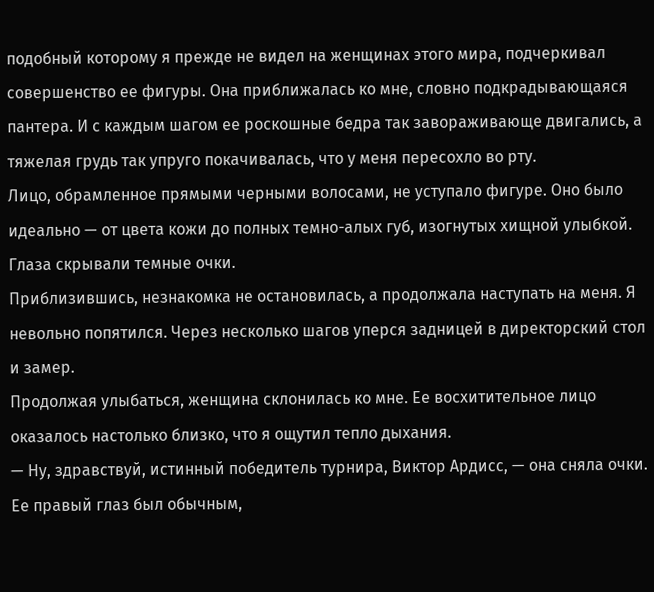подобный которому я прежде не видел на женщинах этого мира, подчеркивал совершенство ее фигуры. Она приближалась ко мне, словно подкрадывающаяся пантера. И с каждым шагом ее роскошные бедра так завораживающе двигались, а тяжелая грудь так упруго покачивалась, что у меня пересохло во рту.
Лицо, обрамленное прямыми черными волосами, не уступало фигуре. Оно было идеально — от цвета кожи до полных темно-алых губ, изогнутых хищной улыбкой. Глаза скрывали темные очки.
Приблизившись, незнакомка не остановилась, а продолжала наступать на меня. Я невольно попятился. Через несколько шагов уперся задницей в директорский стол и замер.
Продолжая улыбаться, женщина склонилась ко мне. Ее восхитительное лицо оказалось настолько близко, что я ощутил тепло дыхания.
— Ну, здравствуй, истинный победитель турнира, Виктор Ардисс, — она сняла очки.
Ее правый глаз был обычным,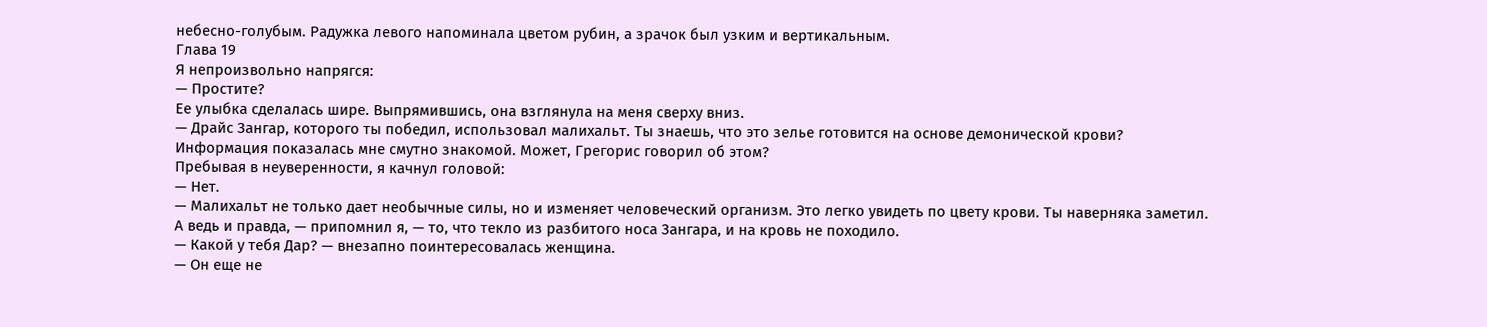небесно-голубым. Радужка левого напоминала цветом рубин, а зрачок был узким и вертикальным.
Глава 19
Я непроизвольно напрягся:
— Простите?
Ее улыбка сделалась шире. Выпрямившись, она взглянула на меня сверху вниз.
— Драйс Зангар, которого ты победил, использовал малихальт. Ты знаешь, что это зелье готовится на основе демонической крови?
Информация показалась мне смутно знакомой. Может, Грегорис говорил об этом?
Пребывая в неуверенности, я качнул головой:
— Нет.
— Малихальт не только дает необычные силы, но и изменяет человеческий организм. Это легко увидеть по цвету крови. Ты наверняка заметил.
А ведь и правда, — припомнил я, — то, что текло из разбитого носа Зангара, и на кровь не походило.
— Какой у тебя Дар? — внезапно поинтересовалась женщина.
— Он еще не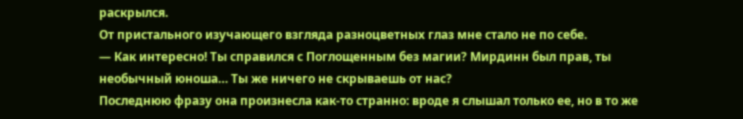раскрылся.
От пристального изучающего взгляда разноцветных глаз мне стало не по себе.
— Как интересно! Ты справился с Поглощенным без магии? Мирдинн был прав, ты необычный юноша… Ты же ничего не скрываешь от нас?
Последнюю фразу она произнесла как-то странно: вроде я слышал только ее, но в то же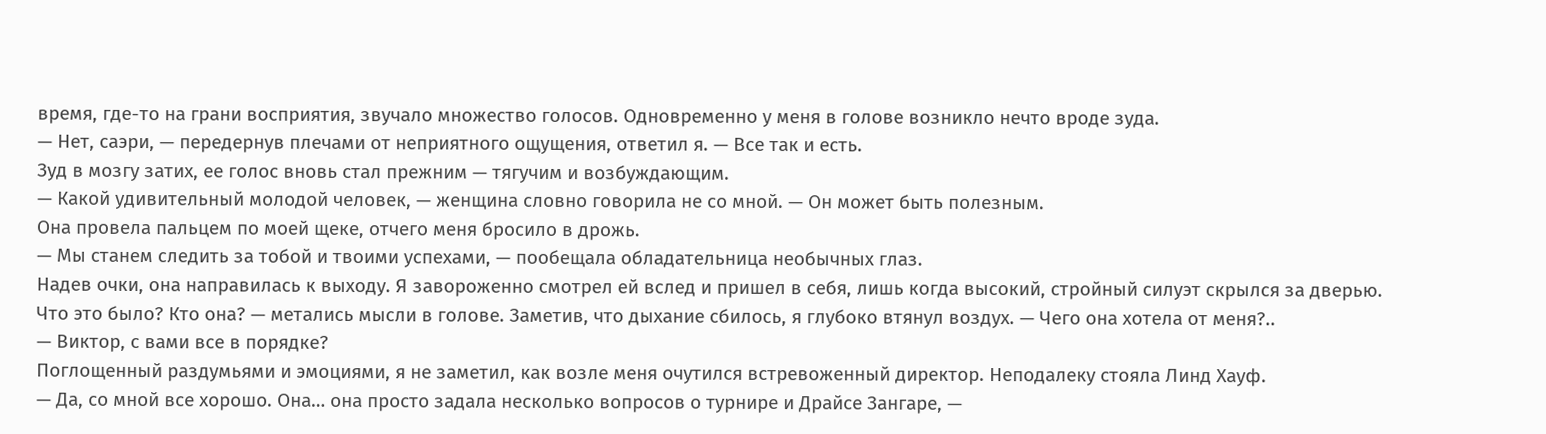время, где-то на грани восприятия, звучало множество голосов. Одновременно у меня в голове возникло нечто вроде зуда.
— Нет, саэри, — передернув плечами от неприятного ощущения, ответил я. — Все так и есть.
Зуд в мозгу затих, ее голос вновь стал прежним — тягучим и возбуждающим.
— Какой удивительный молодой человек, — женщина словно говорила не со мной. — Он может быть полезным.
Она провела пальцем по моей щеке, отчего меня бросило в дрожь.
— Мы станем следить за тобой и твоими успехами, — пообещала обладательница необычных глаз.
Надев очки, она направилась к выходу. Я завороженно смотрел ей вслед и пришел в себя, лишь когда высокий, стройный силуэт скрылся за дверью.
Что это было? Кто она? — метались мысли в голове. Заметив, что дыхание сбилось, я глубоко втянул воздух. — Чего она хотела от меня?..
— Виктор, с вами все в порядке?
Поглощенный раздумьями и эмоциями, я не заметил, как возле меня очутился встревоженный директор. Неподалеку стояла Линд Хауф.
— Да, со мной все хорошо. Она… она просто задала несколько вопросов о турнире и Драйсе Зангаре, —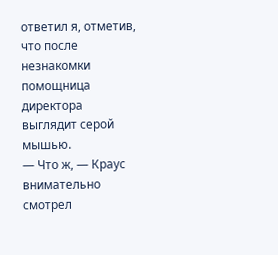ответил я, отметив, что после незнакомки помощница директора выглядит серой мышью.
— Что ж, — Краус внимательно смотрел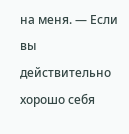на меня. — Если вы действительно хорошо себя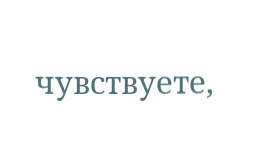чувствуете,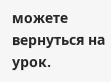можете вернуться на урок.